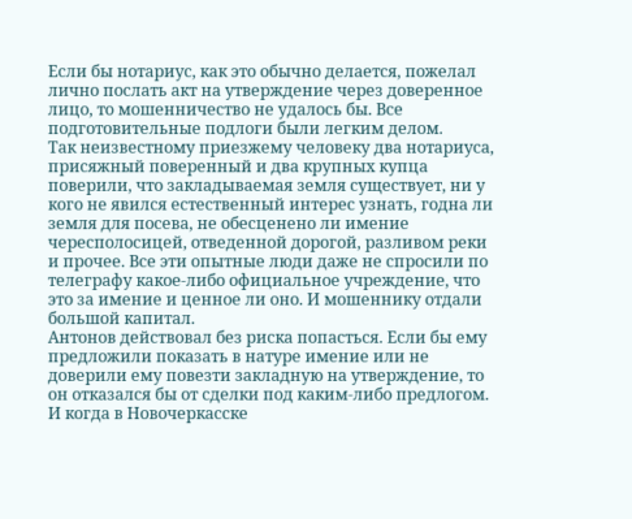Если бы нотариус, как это обычно делается, пожелал лично послать акт на утверждение через доверенное лицо, то мошенничество не удалось бы. Все подготовительные подлоги были легким делом.
Так неизвестному приезжему человеку два нотариуса, присяжный поверенный и два крупных купца поверили, что закладываемая земля существует, ни у кого не явился естественный интерес узнать, годна ли земля для посева, не обесценено ли имение чересполосицей, отведенной дорогой, разливом реки и прочее. Все эти опытные люди даже не спросили по телеграфу какое-либо официальное учреждение, что это за имение и ценное ли оно. И мошеннику отдали большой капитал.
Антонов действовал без риска попасться. Если бы ему предложили показать в натуре имение или не доверили ему повезти закладную на утверждение, то он отказался бы от сделки под каким-либо предлогом.
И когда в Новочеркасске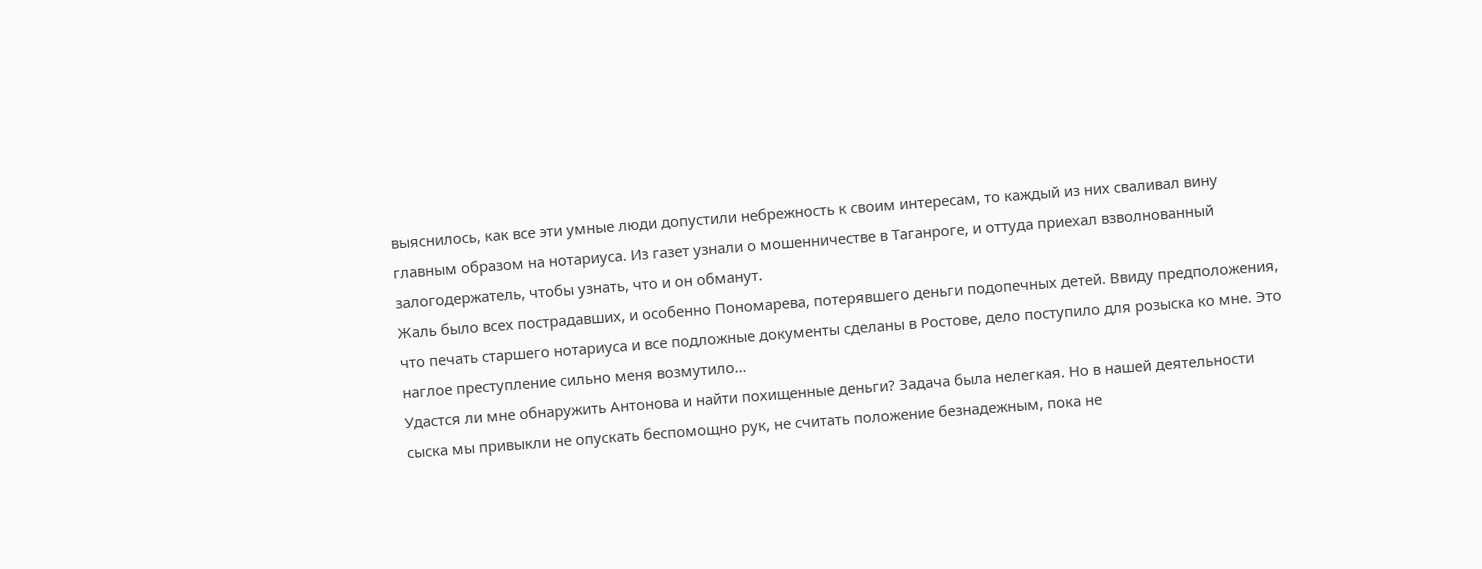выяснилось, как все эти умные люди допустили небрежность к своим интересам, то каждый из них сваливал вину главным образом на нотариуса. Из газет узнали о мошенничестве в Таганроге, и оттуда приехал взволнованный залогодержатель, чтобы узнать, что и он обманут.
Жаль было всех пострадавших, и особенно Пономарева, потерявшего деньги подопечных детей. Ввиду предположения, что печать старшего нотариуса и все подложные документы сделаны в Ростове, дело поступило для розыска ко мне. Это наглое преступление сильно меня возмутило…
Удастся ли мне обнаружить Антонова и найти похищенные деньги? Задача была нелегкая. Но в нашей деятельности сыска мы привыкли не опускать беспомощно рук, не считать положение безнадежным, пока не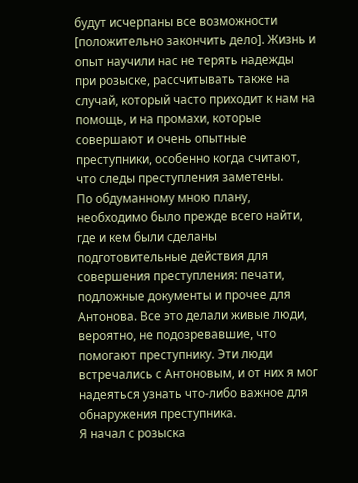будут исчерпаны все возможности [положительно закончить дело]. Жизнь и опыт научили нас не терять надежды при розыске, рассчитывать также на случай, который часто приходит к нам на помощь, и на промахи, которые совершают и очень опытные преступники, особенно когда считают, что следы преступления заметены.
По обдуманному мною плану, необходимо было прежде всего найти, где и кем были сделаны подготовительные действия для совершения преступления: печати, подложные документы и прочее для Антонова. Все это делали живые люди, вероятно, не подозревавшие, что помогают преступнику. Эти люди встречались с Антоновым, и от них я мог надеяться узнать что-либо важное для обнаружения преступника.
Я начал с розыска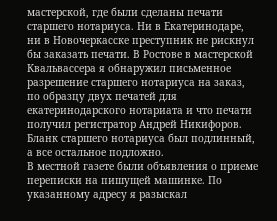мастерской, где были сделаны печати старшего нотариуса. Ни в Екатеринодаре, ни в Новочеркасске преступник не рискнул бы заказать печати. В Ростове в мастерской Квальвассера я обнаружил письменное разрешение старшего нотариуса на заказ, по образцу двух печатей для екатеринодарского нотариата и что печати получил регистратор Андрей Никифоров. Бланк старшего нотариуса был подлинный, а все остальное подложно.
В местной газете были объявления о приеме переписки на пишущей машинке. По указанному адресу я разыскал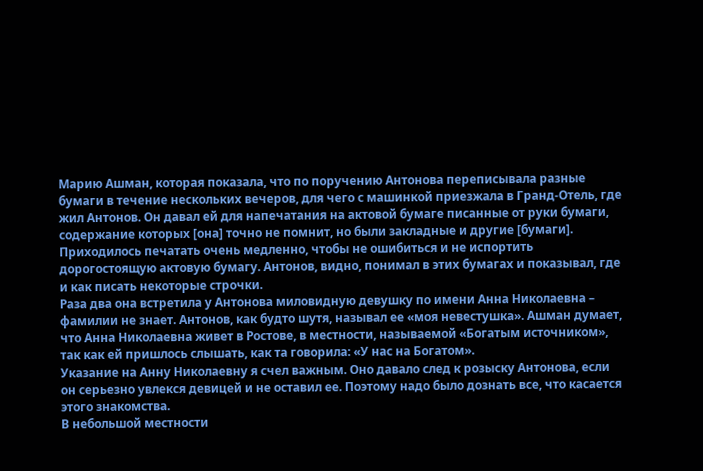Марию Ашман, которая показала, что по поручению Антонова переписывала разные бумаги в течение нескольких вечеров, для чего с машинкой приезжала в Гранд-Отель, где жил Антонов. Он давал ей для напечатания на актовой бумаге писанные от руки бумаги, содержание которых [она] точно не помнит, но были закладные и другие [бумаги]. Приходилось печатать очень медленно, чтобы не ошибиться и не испортить дорогостоящую актовую бумагу. Антонов, видно, понимал в этих бумагах и показывал, где и как писать некоторые строчки.
Раза два она встретила у Антонова миловидную девушку по имени Анна Николаевна – фамилии не знает. Антонов, как будто шутя, называл ее «моя невестушка». Ашман думает, что Анна Николаевна живет в Ростове, в местности, называемой «Богатым источником», так как ей пришлось слышать, как та говорила: «У нас на Богатом».
Указание на Анну Николаевну я счел важным. Оно давало след к розыску Антонова, если он серьезно увлекся девицей и не оставил ее. Поэтому надо было дознать все, что касается этого знакомства.
В небольшой местности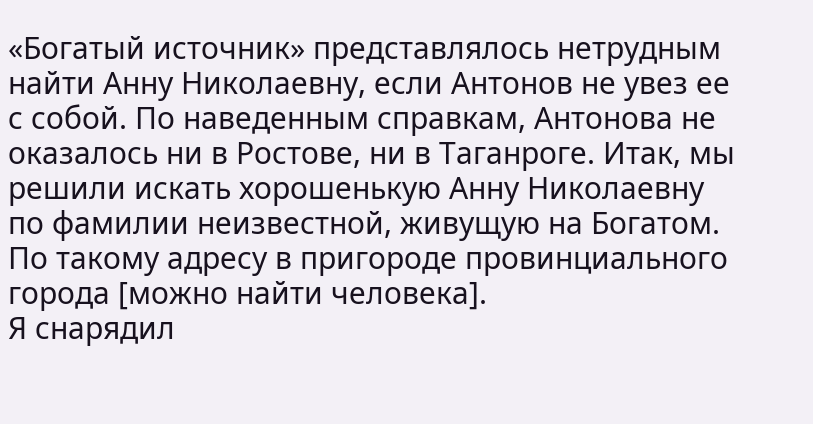«Богатый источник» представлялось нетрудным найти Анну Николаевну, если Антонов не увез ее с собой. По наведенным справкам, Антонова не оказалось ни в Ростове, ни в Таганроге. Итак, мы решили искать хорошенькую Анну Николаевну по фамилии неизвестной, живущую на Богатом. По такому адресу в пригороде провинциального города [можно найти человека].
Я снарядил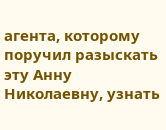агента, которому поручил разыскать эту Анну Николаевну, узнать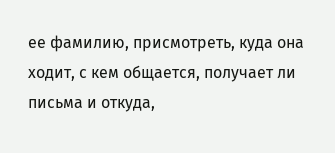ее фамилию, присмотреть, куда она ходит, с кем общается, получает ли письма и откуда,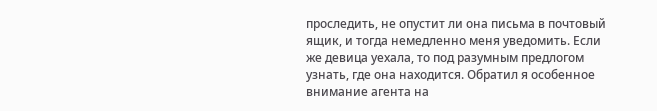проследить, не опустит ли она письма в почтовый ящик, и тогда немедленно меня уведомить. Если же девица уехала, то под разумным предлогом узнать, где она находится. Обратил я особенное внимание агента на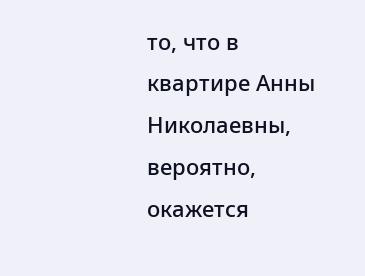то, что в квартире Анны Николаевны, вероятно, окажется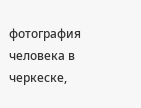фотография человека в черкеске,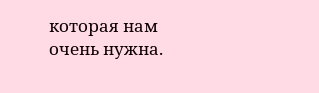которая нам очень нужна.